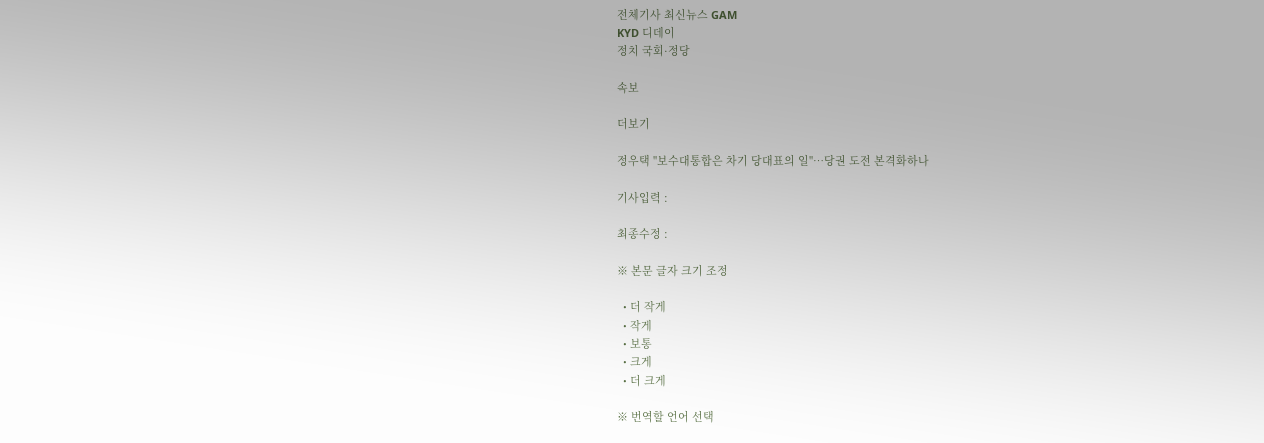전체기사 최신뉴스 GAM
KYD 디데이
정치 국회·정당

속보

더보기

정우택 "보수대통합은 차기 당대표의 일"…당권 도전 본격화하나

기사입력 :

최종수정 :

※ 본문 글자 크기 조정

  • 더 작게
  • 작게
  • 보통
  • 크게
  • 더 크게

※ 번역할 언어 선택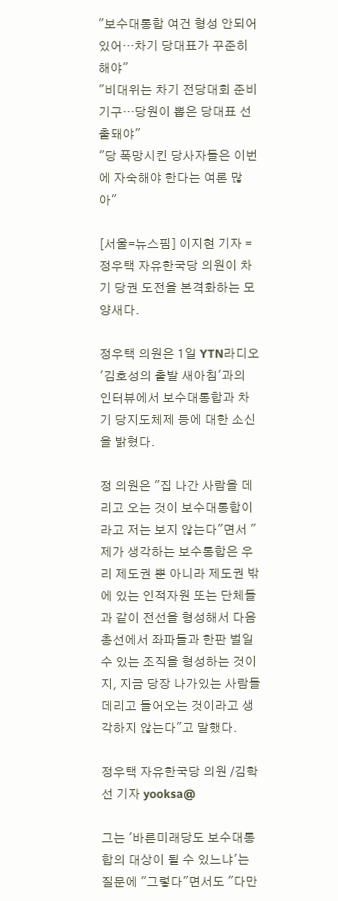"보수대통합 여건 형성 안되어 있어…차기 당대표가 꾸준히 해야"
"비대위는 차기 전당대회 준비기구…당원이 뽑은 당대표 선출돼야"
"당 폭망시킨 당사자들은 이번에 자숙해야 한다는 여론 많아"

[서울=뉴스핌] 이지현 기자 = 정우택 자유한국당 의원이 차기 당권 도전을 본격화하는 모양새다.

정우택 의원은 1일 YTN라디오 '김호성의 출발 새아침'과의 인터뷰에서 보수대통합과 차기 당지도체제 등에 대한 소신을 밝혔다.

정 의원은 "집 나간 사람을 데리고 오는 것이 보수대통합이라고 저는 보지 않는다"면서 "제가 생각하는 보수통합은 우리 제도권 뿐 아니라 제도권 밖에 있는 인적자원 또는 단체들과 같이 전선을 형성해서 다음 총선에서 좌파들과 한판 벌일 수 있는 조직을 형성하는 것이지, 지금 당장 나가있는 사람들 데리고 들어오는 것이라고 생각하지 않는다"고 말했다.

정우택 자유한국당 의원 /김학선 기자 yooksa@

그는 '바른미래당도 보수대통합의 대상이 될 수 있느냐'는 질문에 "그렇다"면서도 "다만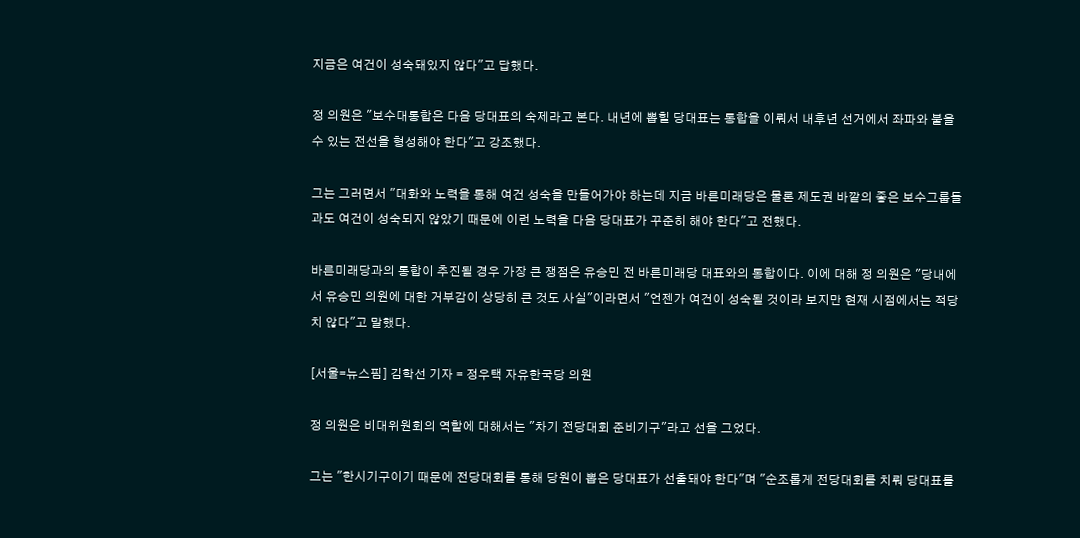지금은 여건이 성숙돼있지 않다"고 답했다.

정 의원은 "보수대통합은 다음 당대표의 숙제라고 본다. 내년에 뽑힐 당대표는 통합을 이뤄서 내후년 선거에서 좌파와 붙을 수 있는 전선을 형성해야 한다"고 강조했다.

그는 그러면서 "대화와 노력을 통해 여건 성숙을 만들어가야 하는데 지금 바른미래당은 물론 제도권 바깥의 좋은 보수그룹들과도 여건이 성숙되지 않았기 때문에 이런 노력을 다음 당대표가 꾸준히 해야 한다"고 전했다.

바른미래당과의 통합이 추진될 경우 가장 큰 쟁점은 유승민 전 바른미래당 대표와의 통합이다. 이에 대해 정 의원은 "당내에서 유승민 의원에 대한 거부감이 상당히 큰 것도 사실"이라면서 "언젠가 여건이 성숙될 것이라 보지만 현재 시점에서는 적당치 않다"고 말했다.

[서울=뉴스핌] 김학선 기자 = 정우택 자유한국당 의원

정 의원은 비대위원회의 역할에 대해서는 "차기 전당대회 준비기구"라고 선을 그었다.

그는 "한시기구이기 때문에 전당대회를 통해 당원이 뽑은 당대표가 선출돼야 한다"며 "순조롭게 전당대회를 치뤄 당대표를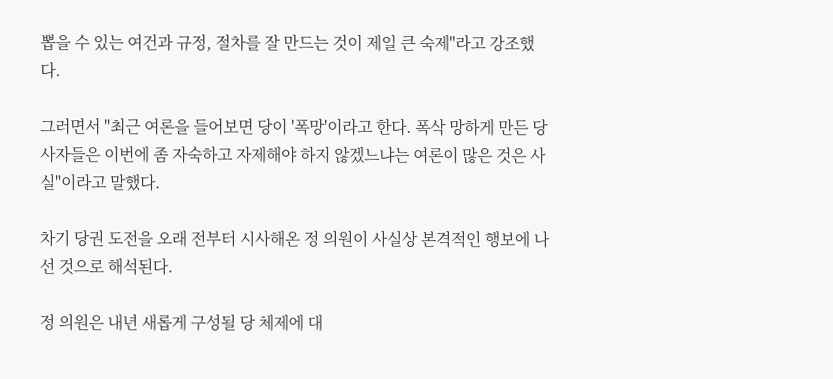뽑을 수 있는 여건과 규정, 절차를 잘 만드는 것이 제일 큰 숙제"라고 강조했다.

그러면서 "최근 여론을 들어보면 당이 '폭망'이라고 한다. 폭삭 망하게 만든 당사자들은 이번에 좀 자숙하고 자제해야 하지 않겠느냐는 여론이 많은 것은 사실"이라고 말했다.

차기 당권 도전을 오래 전부터 시사해온 정 의원이 사실상 본격적인 행보에 나선 것으로 해석된다.

정 의원은 내년 새롭게 구성될 당 체제에 대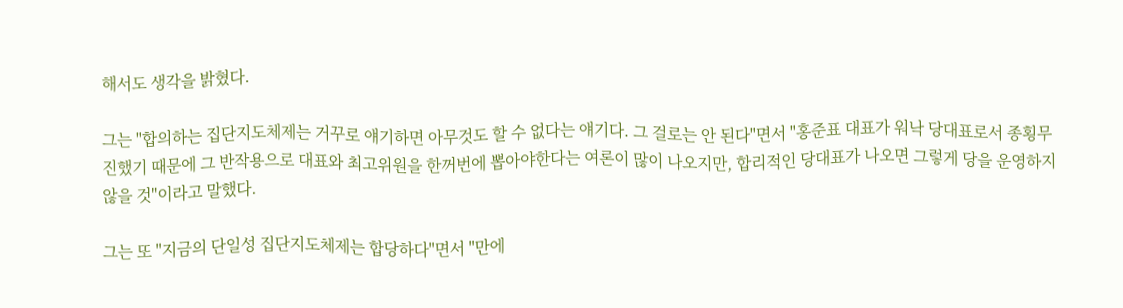해서도 생각을 밝혔다.

그는 "합의하는 집단지도체제는 거꾸로 얘기하면 아무것도 할 수 없다는 얘기다. 그 걸로는 안 된다"면서 "홍준표 대표가 워낙 당대표로서 종횡무진했기 때문에 그 반작용으로 대표와 최고위원을 한꺼번에 뽑아야한다는 여론이 많이 나오지만, 합리적인 당대표가 나오면 그렇게 당을 운영하지 않을 것"이라고 말했다.

그는 또 "지금의 단일성 집단지도체제는 합당하다"면서 "만에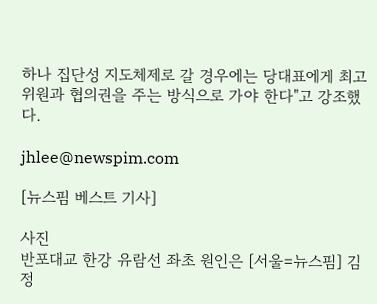하나 집단성 지도체제로 갈 경우에는 당대표에게 최고위원과 협의권을 주는 방식으로 가야 한다"고 강조했다.

jhlee@newspim.com

[뉴스핌 베스트 기사]

사진
반포대교 한강 유람선 좌초 원인은 [서울=뉴스핌] 김정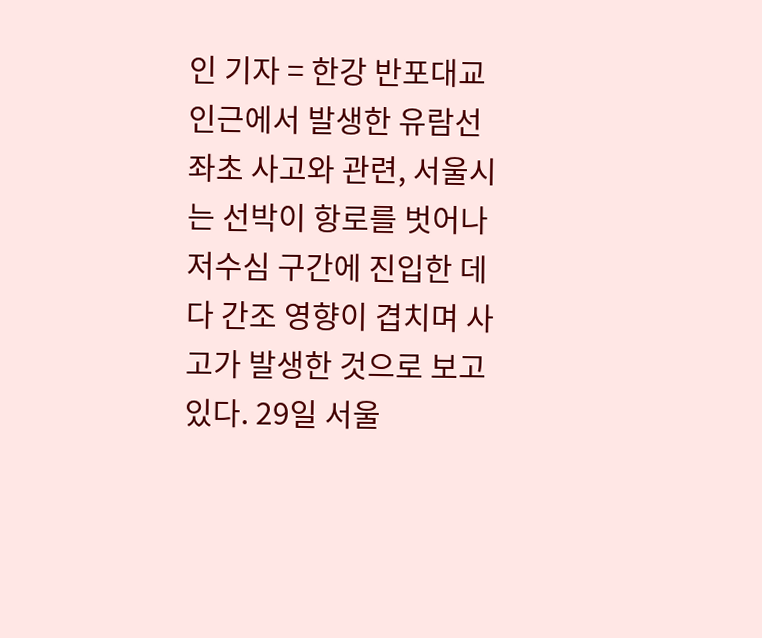인 기자 = 한강 반포대교 인근에서 발생한 유람선 좌초 사고와 관련, 서울시는 선박이 항로를 벗어나 저수심 구간에 진입한 데다 간조 영향이 겹치며 사고가 발생한 것으로 보고 있다. 29일 서울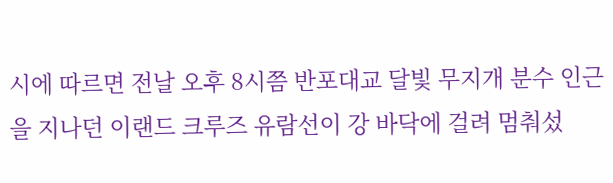시에 따르면 전날 오후 8시쯤 반포대교 달빛 무지개 분수 인근을 지나던 이랜드 크루즈 유람선이 강 바닥에 걸려 멈춰섰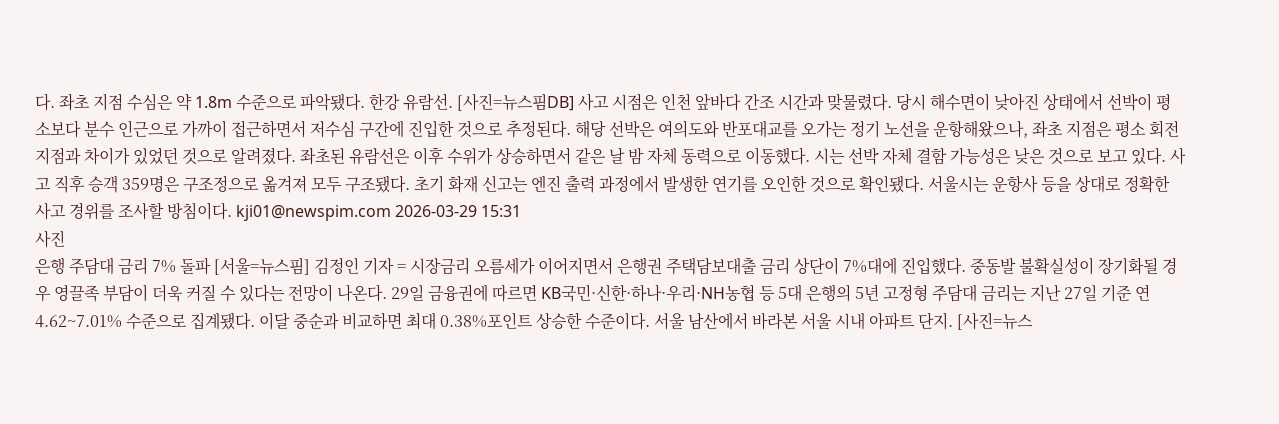다. 좌초 지점 수심은 약 1.8m 수준으로 파악됐다. 한강 유람선. [사진=뉴스핌DB] 사고 시점은 인천 앞바다 간조 시간과 맞물렸다. 당시 해수면이 낮아진 상태에서 선박이 평소보다 분수 인근으로 가까이 접근하면서 저수심 구간에 진입한 것으로 추정된다. 해당 선박은 여의도와 반포대교를 오가는 정기 노선을 운항해왔으나, 좌초 지점은 평소 회전 지점과 차이가 있었던 것으로 알려졌다. 좌초된 유람선은 이후 수위가 상승하면서 같은 날 밤 자체 동력으로 이동했다. 시는 선박 자체 결함 가능성은 낮은 것으로 보고 있다. 사고 직후 승객 359명은 구조정으로 옮겨져 모두 구조됐다. 초기 화재 신고는 엔진 출력 과정에서 발생한 연기를 오인한 것으로 확인됐다. 서울시는 운항사 등을 상대로 정확한 사고 경위를 조사할 방침이다. kji01@newspim.com 2026-03-29 15:31
사진
은행 주담대 금리 7% 돌파 [서울=뉴스핌] 김정인 기자 = 시장금리 오름세가 이어지면서 은행권 주택담보대출 금리 상단이 7%대에 진입했다. 중동발 불확실성이 장기화될 경우 영끌족 부담이 더욱 커질 수 있다는 전망이 나온다. 29일 금융권에 따르면 KB국민·신한·하나·우리·NH농협 등 5대 은행의 5년 고정형 주담대 금리는 지난 27일 기준 연 4.62~7.01% 수준으로 집계됐다. 이달 중순과 비교하면 최대 0.38%포인트 상승한 수준이다. 서울 남산에서 바라본 서울 시내 아파트 단지. [사진=뉴스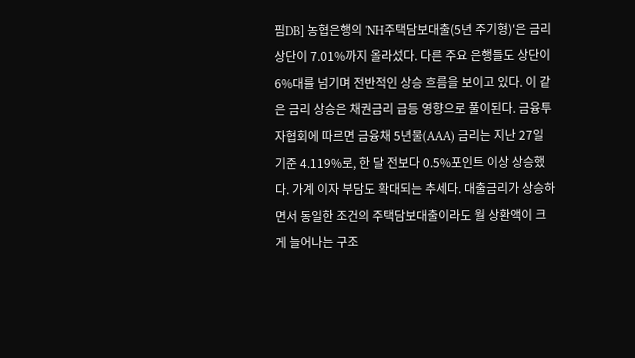핌DB] 농협은행의 'NH주택담보대출(5년 주기형)'은 금리 상단이 7.01%까지 올라섰다. 다른 주요 은행들도 상단이 6%대를 넘기며 전반적인 상승 흐름을 보이고 있다. 이 같은 금리 상승은 채권금리 급등 영향으로 풀이된다. 금융투자협회에 따르면 금융채 5년물(AAA) 금리는 지난 27일 기준 4.119%로, 한 달 전보다 0.5%포인트 이상 상승했다. 가계 이자 부담도 확대되는 추세다. 대출금리가 상승하면서 동일한 조건의 주택담보대출이라도 월 상환액이 크게 늘어나는 구조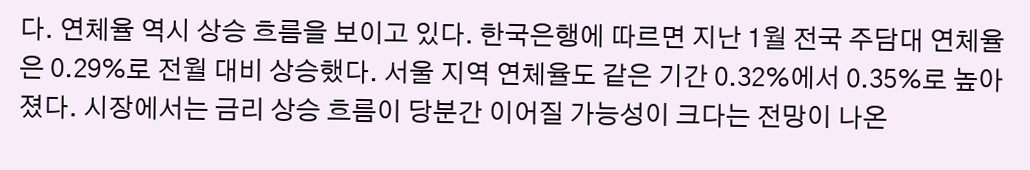다. 연체율 역시 상승 흐름을 보이고 있다. 한국은행에 따르면 지난 1월 전국 주담대 연체율은 0.29%로 전월 대비 상승했다. 서울 지역 연체율도 같은 기간 0.32%에서 0.35%로 높아졌다. 시장에서는 금리 상승 흐름이 당분간 이어질 가능성이 크다는 전망이 나온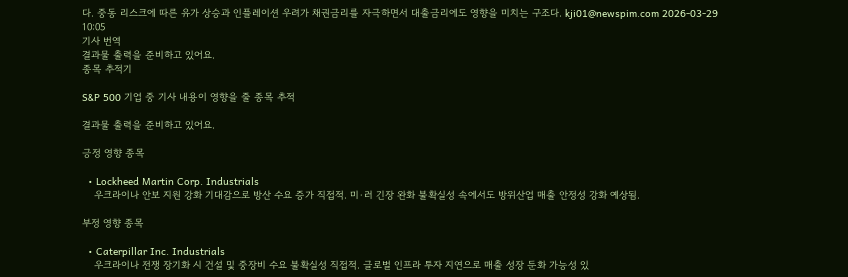다. 중동 리스크에 따른 유가 상승과 인플레이션 우려가 채권금리를 자극하면서 대출금리에도 영향을 미치는 구조다. kji01@newspim.com 2026-03-29 10:05
기사 번역
결과물 출력을 준비하고 있어요.
종목 추적기

S&P 500 기업 중 기사 내용이 영향을 줄 종목 추적

결과물 출력을 준비하고 있어요.

긍정 영향 종목

  • Lockheed Martin Corp. Industrials
    우크라이나 안보 지원 강화 기대감으로 방산 수요 증가 직접적. 미·러 긴장 완화 불확실성 속에서도 방위산업 매출 안정성 강화 예상됨.

부정 영향 종목

  • Caterpillar Inc. Industrials
    우크라이나 전쟁 장기화 시 건설 및 중장비 수요 불확실성 직접적. 글로벌 인프라 투자 지연으로 매출 성장 둔화 가능성 있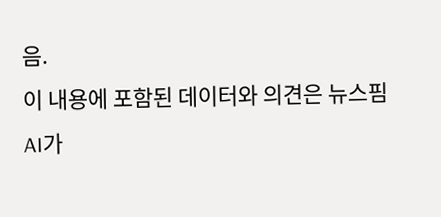음.
이 내용에 포함된 데이터와 의견은 뉴스핌 AI가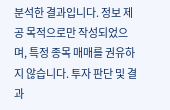분석한 결과입니다. 정보 제공 목적으로만 작성되었으며, 특정 종목 매매를 권유하지 않습니다. 투자 판단 및 결과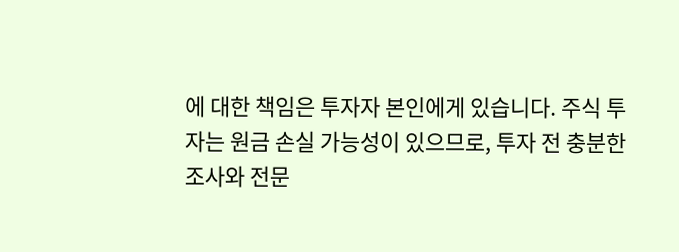에 대한 책임은 투자자 본인에게 있습니다. 주식 투자는 원금 손실 가능성이 있으므로, 투자 전 충분한 조사와 전문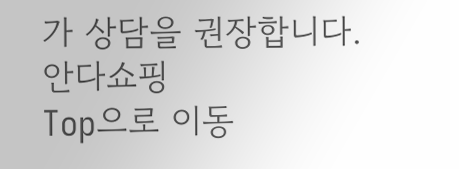가 상담을 권장합니다.
안다쇼핑
Top으로 이동